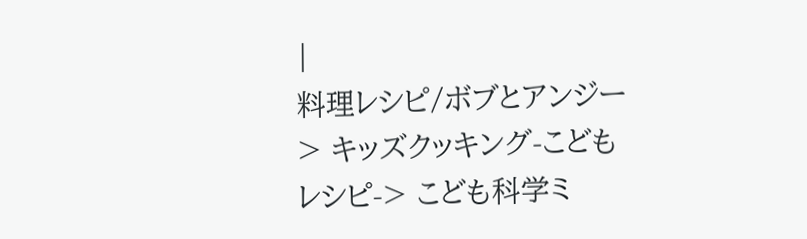|
料理レシピ/ボブとアンジー> キッズクッキング-こどもレシピ-> こども科学ミ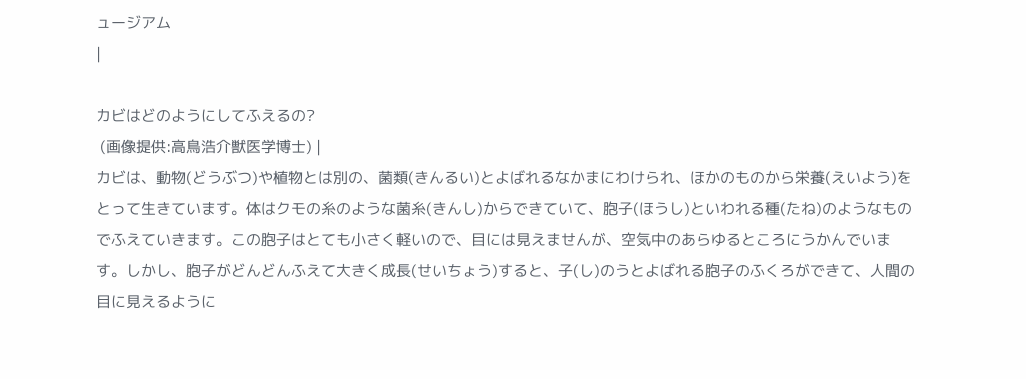ュージアム
|

カビはどのようにしてふえるの?
 (画像提供:高鳥浩介獣医学博士) |
カビは、動物(どうぶつ)や植物とは別の、菌類(きんるい)とよばれるなかまにわけられ、ほかのものから栄養(えいよう)をとって生きています。体はクモの糸のような菌糸(きんし)からできていて、胞子(ほうし)といわれる種(たね)のようなものでふえていきます。この胞子はとても小さく軽いので、目には見えませんが、空気中のあらゆるところにうかんでいます。しかし、胞子がどんどんふえて大きく成長(せいちょう)すると、子(し)のうとよばれる胞子のふくろができて、人間の目に見えるように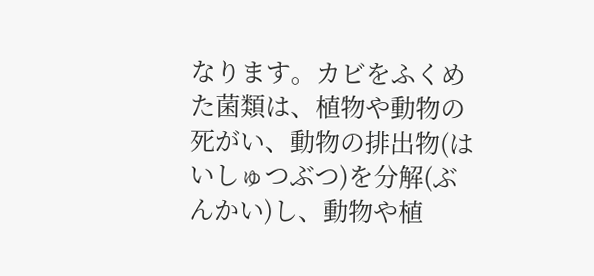なります。カビをふくめた菌類は、植物や動物の死がい、動物の排出物(はいしゅつぶつ)を分解(ぶんかい)し、動物や植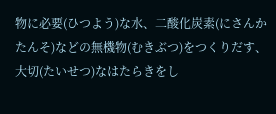物に必要(ひつよう)な水、二酸化炭素(にさんかたんそ)などの無機物(むきぶつ)をつくりだす、大切(たいせつ)なはたらきをし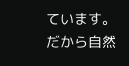ています。だから自然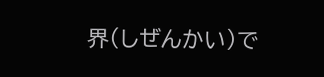界(しぜんかい)で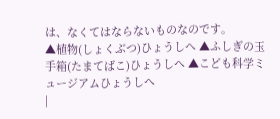は、なくてはならないものなのです。
▲植物(しょくぶつ)ひょうしへ ▲ふしぎの玉手箱(たまてばこ)ひょうしへ ▲こども科学ミュージアムひょうしへ
|